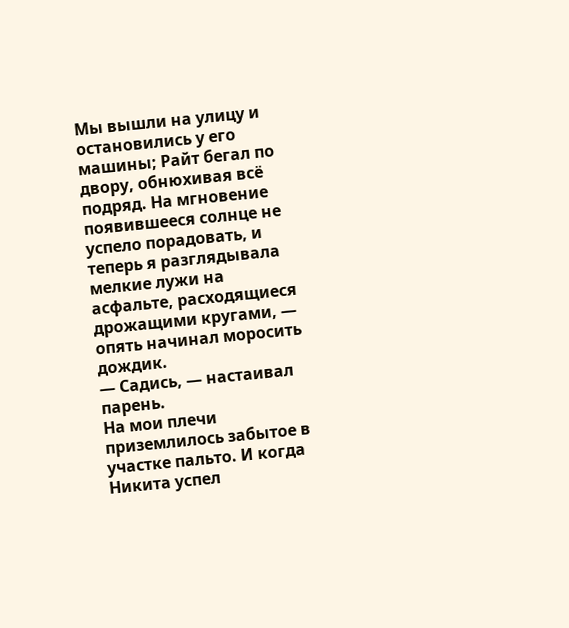Мы вышли на улицу и остановились у его машины; Райт бегал по двору, обнюхивая всё подряд. На мгновение появившееся солнце не успело порадовать, и теперь я разглядывала мелкие лужи на асфальте, расходящиеся дрожащими кругами, — опять начинал моросить дождик.
— Садись, — настаивал парень.
На мои плечи приземлилось забытое в участке пальто. И когда Никита успел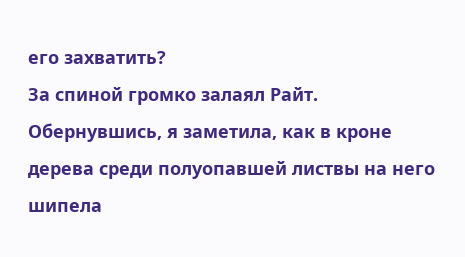его захватить?
За спиной громко залаял Райт. Обернувшись, я заметила, как в кроне дерева среди полуопавшей листвы на него шипела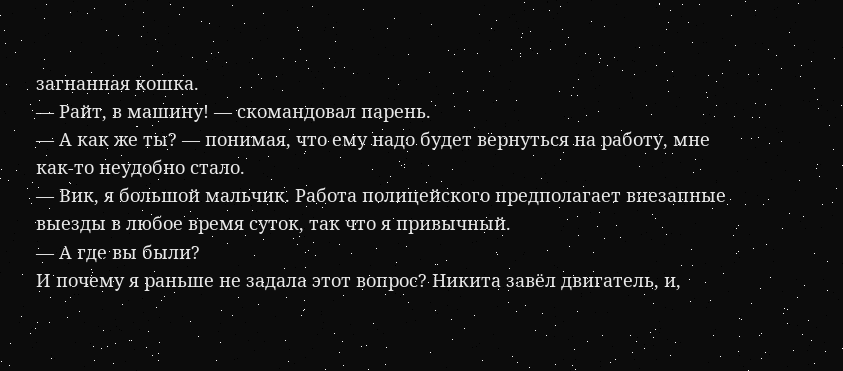загнанная кошка.
— Райт, в машину! — скомандовал парень.
— А как же ты? — понимая, что ему надо будет вернуться на работу, мне как-то неудобно стало.
— Вик, я большой мальчик. Работа полицейского предполагает внезапные выезды в любое время суток, так что я привычный.
— А где вы были?
И почему я раньше не задала этот вопрос? Никита завёл двигатель, и,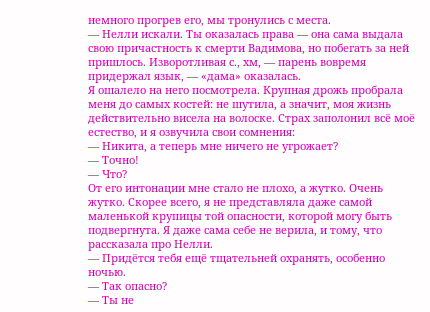немного прогрев его, мы тронулись с места.
— Нелли искали. Ты оказалась права — она сама выдала свою причастность к смерти Вадимова, но побегать за ней пришлось. Изворотливая с., хм, — парень вовремя придержал язык, — «дама» оказалась.
Я ошалело на него посмотрела. Крупная дрожь пробрала меня до самых костей: не шутила, а значит, моя жизнь действительно висела на волоске. Страх заполонил всё моё естество, и я озвучила свои сомнения:
— Никита, а теперь мне ничего не угрожает?
— Точно!
— Что?
От его интонации мне стало не плохо, а жутко. Очень жутко. Скорее всего, я не представляла даже самой маленькой крупицы той опасности, которой могу быть подвергнута. Я даже сама себе не верила, и тому, что рассказала про Нелли.
— Придётся тебя ещё тщательней охранять, особенно ночью.
— Так опасно?
— Ты не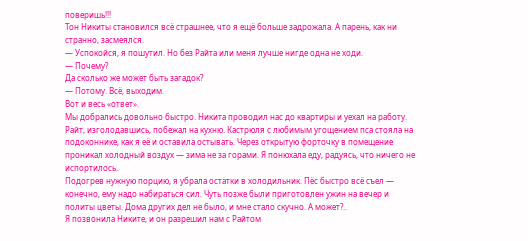поверишь!!!
Тон Никиты становился всё страшнее, что я ещё больше задрожала. А парень, как ни странно, засмеялся.
— Успокойся, я пошутил. Но без Райта или меня лучше нигде одна не ходи.
— Почему?
Да сколько же может быть загадок?
— Потому. Всё, выходим.
Вот и весь «ответ».
Мы добрались довольно быстро. Никита проводил нас до квартиры и уехал на работу. Райт, изголодавшись, побежал на кухню. Кастрюля с любимым угощением пса стояла на подоконнике, как я её и оставила остывать. Через открытую форточку в помещение проникал холодный воздух — зима не за горами. Я понюхала еду, радуясь, что ничего не испортилось.
Подогрев нужную порцию, я убрала остатки в холодильник. Пёс быстро всё съел — конечно, ему надо набираться сил. Чуть позже были приготовлен ужин на вечер и политы цветы. Дома других дел не было, и мне стало скучно. А может?..
Я позвонила Никите, и он разрешил нам с Райтом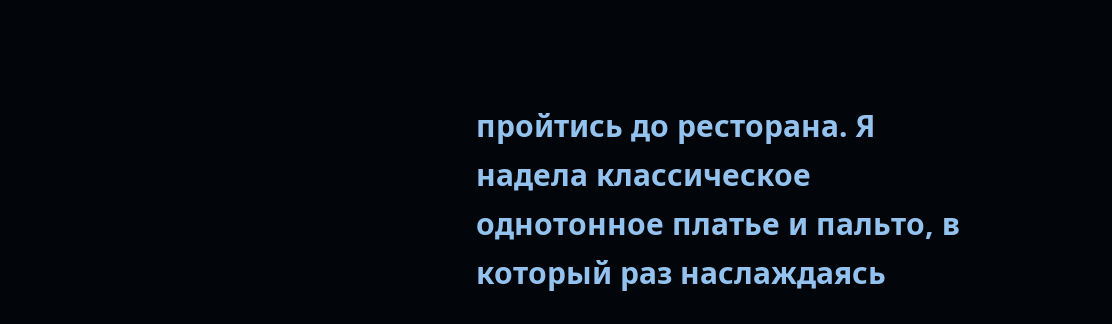пройтись до ресторана. Я надела классическое однотонное платье и пальто, в который раз наслаждаясь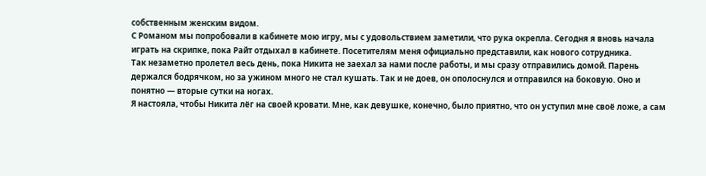собственным женским видом.
С Романом мы попробовали в кабинете мою игру, мы с удовольствием заметили, что рука окрепла. Сегодня я вновь начала играть на скрипке, пока Райт отдыхал в кабинете. Посетителям меня официально представили, как нового сотрудника.
Так незаметно пролетел весь день, пока Никита не заехал за нами после работы, и мы сразу отправились домой. Парень держался бодрячком, но за ужином много не стал кушать. Так и не доев, он ополоснулся и отправился на боковую. Оно и понятно — вторые сутки на ногах.
Я настояла, чтобы Никита лёг на своей кровати. Мне, как девушке, конечно, было приятно, что он уступил мне своё ложе, а сам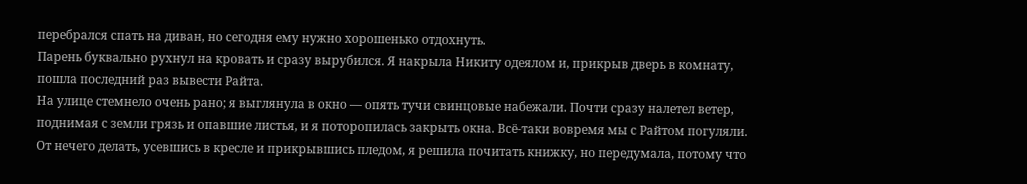перебрался спать на диван, но сегодня ему нужно хорошенько отдохнуть.
Парень буквально рухнул на кровать и сразу вырубился. Я накрыла Никиту одеялом и, прикрыв дверь в комнату, пошла последний раз вывести Райта.
На улице стемнело очень рано; я выглянула в окно — опять тучи свинцовые набежали. Почти сразу налетел ветер, поднимая с земли грязь и опавшие листья, и я поторопилась закрыть окна. Всё-таки вовремя мы с Райтом погуляли.
От нечего делать, усевшись в кресле и прикрывшись пледом, я решила почитать книжку, но передумала, потому что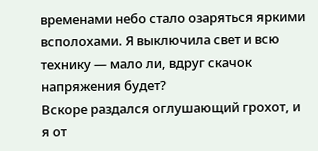временами небо стало озаряться яркими всполохами. Я выключила свет и всю технику — мало ли, вдруг скачок напряжения будет?
Вскоре раздался оглушающий грохот, и я от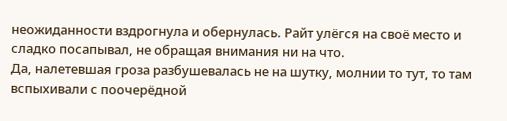неожиданности вздрогнула и обернулась. Райт улёгся на своё место и сладко посапывал, не обращая внимания ни на что.
Да, налетевшая гроза разбушевалась не на шутку, молнии то тут, то там вспыхивали с поочерёдной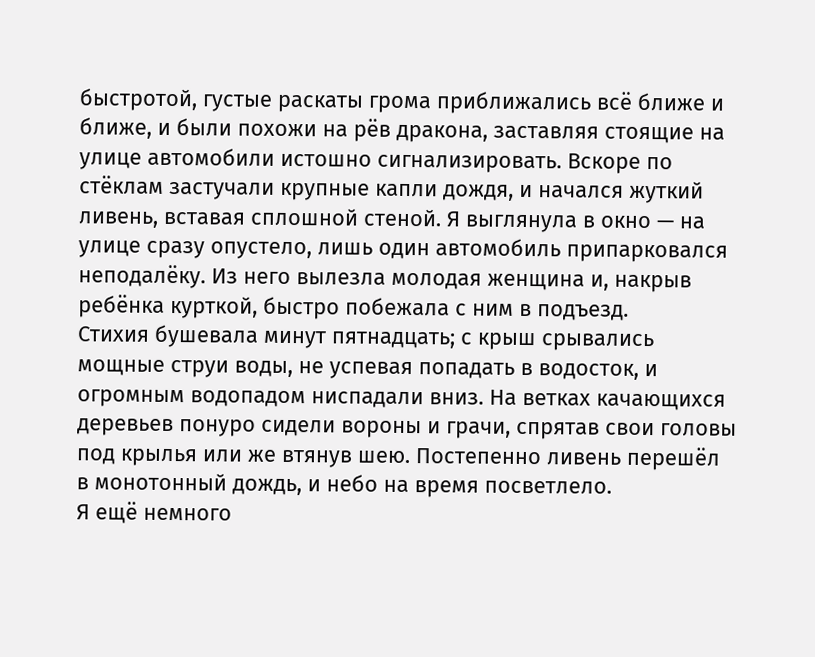быстротой, густые раскаты грома приближались всё ближе и ближе, и были похожи на рёв дракона, заставляя стоящие на улице автомобили истошно сигнализировать. Вскоре по стёклам застучали крупные капли дождя, и начался жуткий ливень, вставая сплошной стеной. Я выглянула в окно — на улице сразу опустело, лишь один автомобиль припарковался неподалёку. Из него вылезла молодая женщина и, накрыв ребёнка курткой, быстро побежала с ним в подъезд.
Стихия бушевала минут пятнадцать; с крыш срывались мощные струи воды, не успевая попадать в водосток, и огромным водопадом ниспадали вниз. На ветках качающихся деревьев понуро сидели вороны и грачи, спрятав свои головы под крылья или же втянув шею. Постепенно ливень перешёл в монотонный дождь, и небо на время посветлело.
Я ещё немного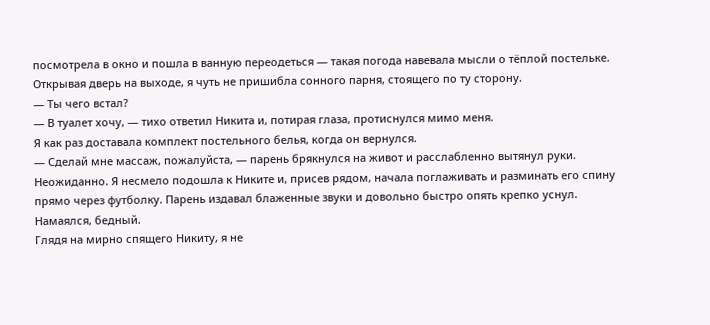посмотрела в окно и пошла в ванную переодеться — такая погода навевала мысли о тёплой постельке. Открывая дверь на выходе, я чуть не пришибла сонного парня, стоящего по ту сторону.
— Ты чего встал?
— В туалет хочу, — тихо ответил Никита и, потирая глаза, протиснулся мимо меня.
Я как раз доставала комплект постельного белья, когда он вернулся.
— Сделай мне массаж, пожалуйста, — парень брякнулся на живот и расслабленно вытянул руки.
Неожиданно. Я несмело подошла к Никите и, присев рядом, начала поглаживать и разминать его спину прямо через футболку. Парень издавал блаженные звуки и довольно быстро опять крепко уснул. Намаялся, бедный.
Глядя на мирно спящего Никиту, я не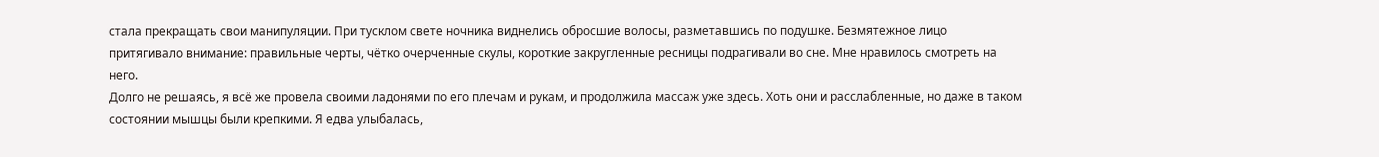стала прекращать свои манипуляции. При тусклом свете ночника виднелись обросшие волосы, разметавшись по подушке. Безмятежное лицо притягивало внимание: правильные черты, чётко очерченные скулы, короткие закругленные ресницы подрагивали во сне. Мне нравилось смотреть на него.
Долго не решаясь, я всё же провела своими ладонями по его плечам и рукам, и продолжила массаж уже здесь. Хоть они и расслабленные, но даже в таком состоянии мышцы были крепкими. Я едва улыбалась,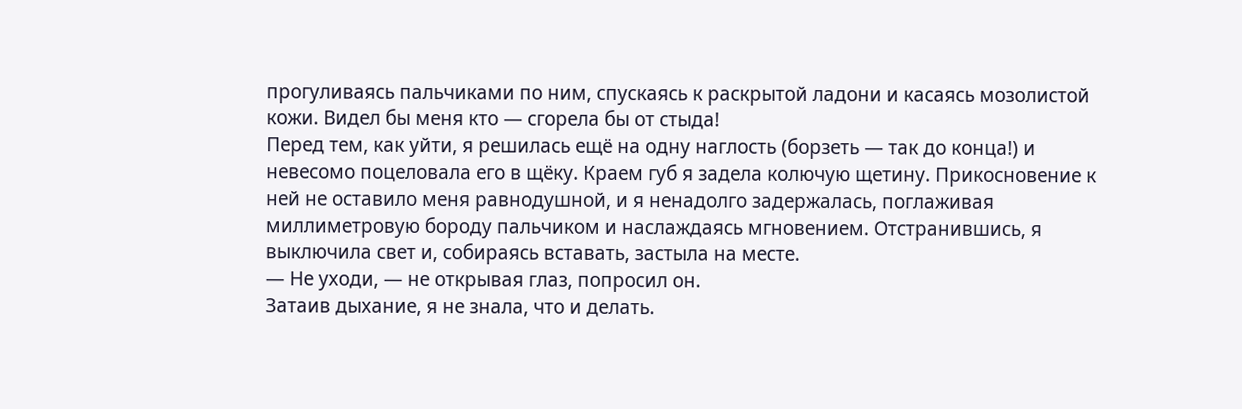прогуливаясь пальчиками по ним, спускаясь к раскрытой ладони и касаясь мозолистой кожи. Видел бы меня кто — сгорела бы от стыда!
Перед тем, как уйти, я решилась ещё на одну наглость (борзеть — так до конца!) и невесомо поцеловала его в щёку. Краем губ я задела колючую щетину. Прикосновение к ней не оставило меня равнодушной, и я ненадолго задержалась, поглаживая миллиметровую бороду пальчиком и наслаждаясь мгновением. Отстранившись, я выключила свет и, собираясь вставать, застыла на месте.
— Не уходи, — не открывая глаз, попросил он.
Затаив дыхание, я не знала, что и делать.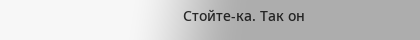Стойте-ка. Так он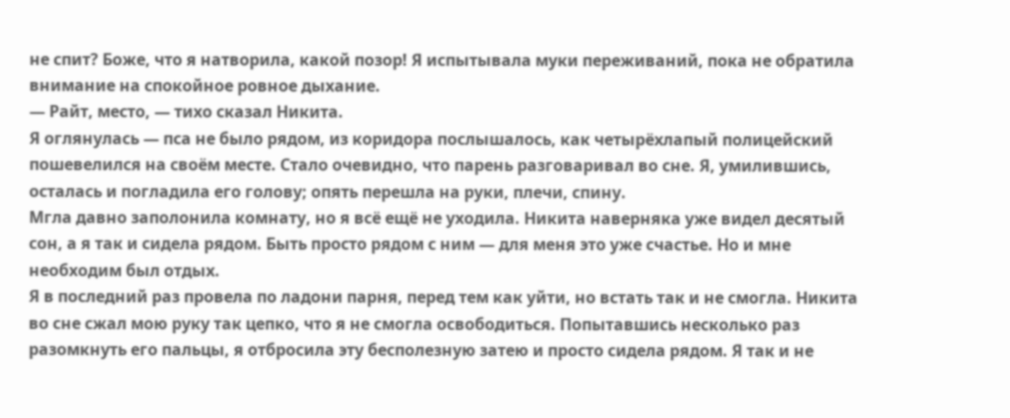не спит? Боже, что я натворила, какой позор! Я испытывала муки переживаний, пока не обратила внимание на спокойное ровное дыхание.
— Райт, место, — тихо сказал Никита.
Я оглянулась — пса не было рядом, из коридора послышалось, как четырёхлапый полицейский пошевелился на своём месте. Стало очевидно, что парень разговаривал во сне. Я, умилившись, осталась и погладила его голову; опять перешла на руки, плечи, спину.
Мгла давно заполонила комнату, но я всё ещё не уходила. Никита наверняка уже видел десятый сон, а я так и сидела рядом. Быть просто рядом с ним — для меня это уже счастье. Но и мне необходим был отдых.
Я в последний раз провела по ладони парня, перед тем как уйти, но встать так и не смогла. Никита во сне сжал мою руку так цепко, что я не смогла освободиться. Попытавшись несколько раз разомкнуть его пальцы, я отбросила эту бесполезную затею и просто сидела рядом. Я так и не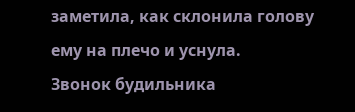заметила, как склонила голову ему на плечо и уснула.
Звонок будильника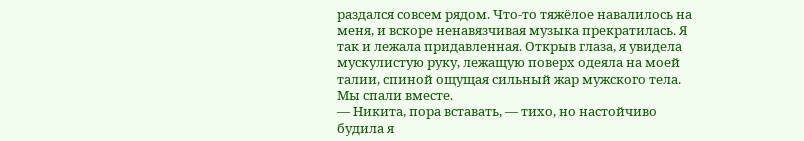раздался совсем рядом. Что-то тяжёлое навалилось на меня, и вскоре ненавязчивая музыка прекратилась. Я так и лежала придавленная. Открыв глаза, я увидела мускулистую руку, лежащую поверх одеяла на моей талии, спиной ощущая сильный жар мужского тела. Мы спали вместе.
— Никита, пора вставать, — тихо, но настойчиво будила я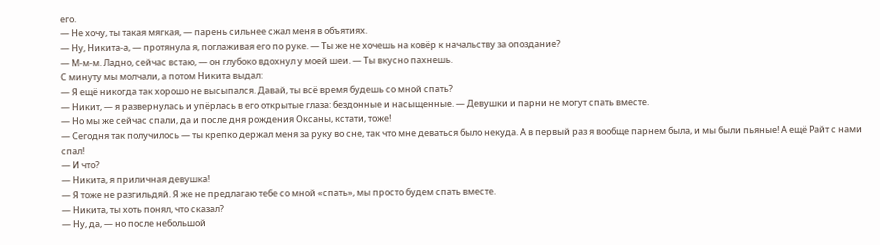его.
— Не хочу, ты такая мягкая, — парень сильнее сжал меня в объятиях.
— Ну, Никита-а, — протянула я, поглаживая его по руке. — Ты же не хочешь на ковёр к начальству за опоздание?
— М-м-м. Ладно, сейчас встаю, — он глубоко вдохнул у моей шеи. — Ты вкусно пахнешь.
С минуту мы молчали, а потом Никита выдал:
— Я ещё никогда так хорошо не высыпался. Давай, ты всё время будешь со мной спать?
— Никит, — я развернулась и упёрлась в его открытые глаза: бездонные и насыщенные. — Девушки и парни не могут спать вместе.
— Но мы же сейчас спали, да и после дня рождения Оксаны, кстати, тоже!
— Сегодня так получилось — ты крепко держал меня за руку во сне, так что мне деваться было некуда. А в первый раз я вообще парнем была, и мы были пьяные! А ещё Райт с нами спал!
— И что?
— Никита, я приличная девушка!
— Я тоже не разгильдяй. Я же не предлагаю тебе со мной «спать», мы просто будем спать вместе.
— Никита, ты хоть понял, что сказал?
— Ну, да, — но после небольшой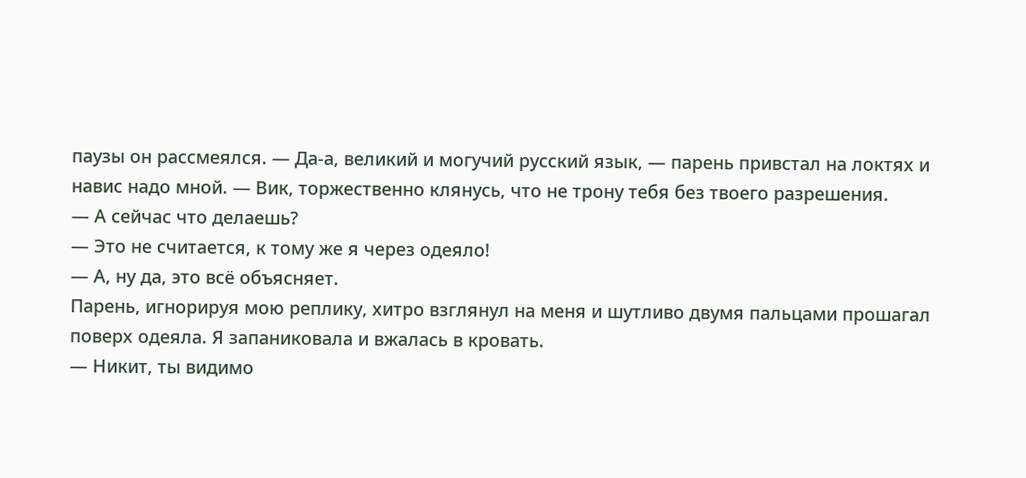паузы он рассмеялся. — Да-а, великий и могучий русский язык, — парень привстал на локтях и навис надо мной. — Вик, торжественно клянусь, что не трону тебя без твоего разрешения.
— А сейчас что делаешь?
— Это не считается, к тому же я через одеяло!
— А, ну да, это всё объясняет.
Парень, игнорируя мою реплику, хитро взглянул на меня и шутливо двумя пальцами прошагал поверх одеяла. Я запаниковала и вжалась в кровать.
— Никит, ты видимо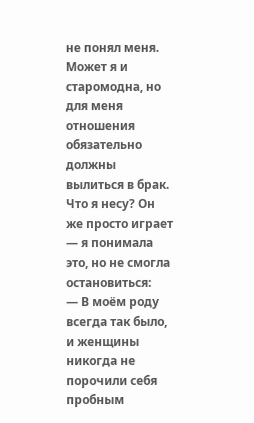не понял меня. Может я и старомодна, но для меня отношения обязательно должны вылиться в брак.
Что я несу? Он же просто играет — я понимала это, но не смогла остановиться:
— В моём роду всегда так было, и женщины никогда не порочили себя пробным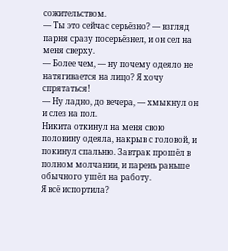сожительством.
— Ты это сейчас серьёзно? — взгляд парня сразу посерьёзнел, и он сел на меня сверху.
— Более чем, — ну почему одеяло не натягивается на лицо? Я хочу спрятаться!
— Ну ладно, до вечера, — хмыкнул он и слез на пол.
Никита откинул на меня свою половину одеяла, накрыв с головой, и покинул спальню. Завтрак прошёл в полном молчании, и парень раньше обычного ушёл на работу.
Я всё испортила?